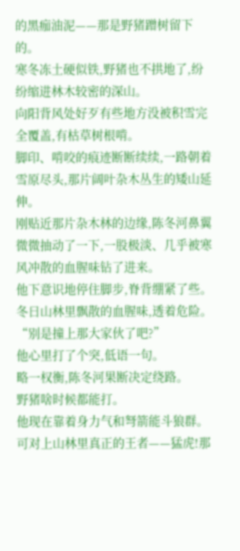的黑痂油泥——那是野猪蹭树留下的。
寒冬冻土硬似铁,野猪也不拱地了,纷纷缩进林木较密的深山。
向阳背风处好歹有些地方没被积雪完全覆盖,有枯草树根啃。
脚印、啃咬的痕迹断断续续,一路朝着雪原尽头,那片阔叶杂木丛生的矮山延伸。
刚贴近那片杂木林的边缘,陈冬河鼻翼微微抽动了一下,一股极淡、几乎被寒风冲散的血腥味钻了进来。
他下意识地停住脚步,脊背绷紧了些。
冬日山林里飘散的血腥味,透着危险。
“别是撞上那大家伙了吧?”
他心里打了个突,低语一句。
略一权衡,陈冬河果断决定绕路。
野猪啥时候都能打。
他现在靠着身力气和弩箭能斗狼群。
可对上山林里真正的王者——猛虎!那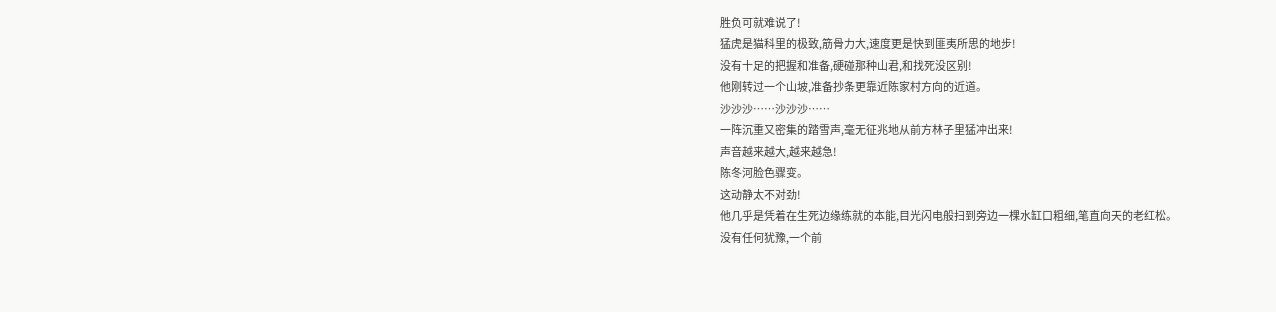胜负可就难说了!
猛虎是猫科里的极致,筋骨力大,速度更是快到匪夷所思的地步!
没有十足的把握和准备,硬碰那种山君,和找死没区别!
他刚转过一个山坡,准备抄条更靠近陈家村方向的近道。
沙沙沙……沙沙沙……
一阵沉重又密集的踏雪声,毫无征兆地从前方林子里猛冲出来!
声音越来越大,越来越急!
陈冬河脸色骤变。
这动静太不对劲!
他几乎是凭着在生死边缘练就的本能,目光闪电般扫到旁边一棵水缸口粗细,笔直向天的老红松。
没有任何犹豫,一个前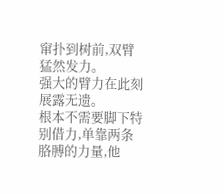窜扑到树前,双臂猛然发力。
强大的臂力在此刻展露无遗。
根本不需要脚下特别借力,单靠两条胳膊的力量,他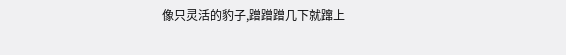像只灵活的豹子,蹭蹭蹭几下就蹿上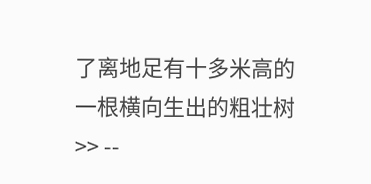了离地足有十多米高的一根横向生出的粗壮树>> --